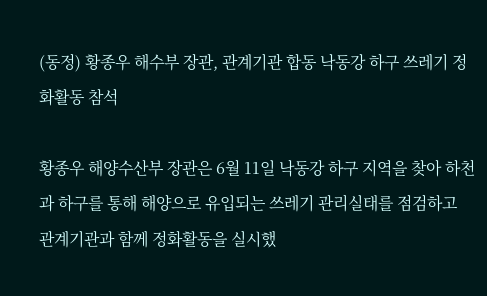(동정) 황종우 해수부 장관, 관계기관 합동 낙동강 하구 쓰레기 정화활동 참석

황종우 해양수산부 장관은 6월 11일 낙동강 하구 지역을 찾아 하천과 하구를 통해 해양으로 유입되는 쓰레기 관리실태를 점검하고 관계기관과 함께 정화활동을 실시했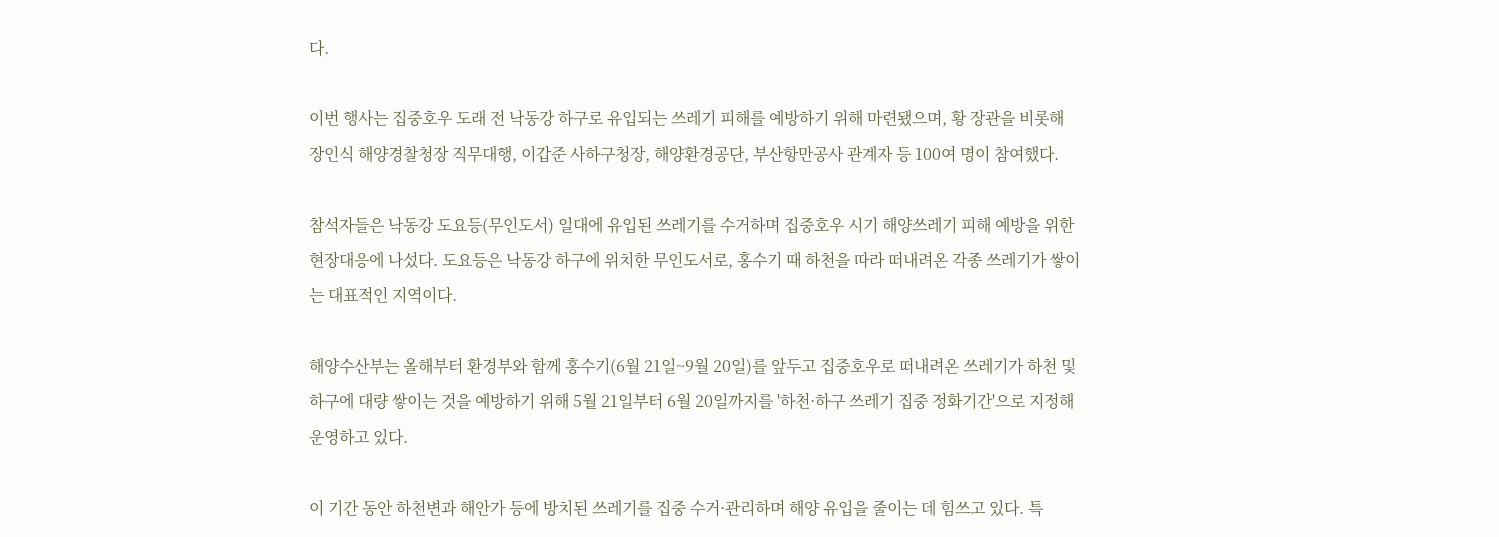다.

이번 행사는 집중호우 도래 전 낙동강 하구로 유입되는 쓰레기 피해를 예방하기 위해 마련됐으며, 황 장관을 비롯해 장인식 해양경찰청장 직무대행, 이갑준 사하구청장, 해양환경공단, 부산항만공사 관계자 등 100여 명이 참여했다.

참석자들은 낙동강 도요등(무인도서) 일대에 유입된 쓰레기를 수거하며 집중호우 시기 해양쓰레기 피해 예방을 위한 현장대응에 나섰다. 도요등은 낙동강 하구에 위치한 무인도서로, 홍수기 때 하천을 따라 떠내려온 각종 쓰레기가 쌓이는 대표적인 지역이다.

해양수산부는 올해부터 환경부와 함께 홍수기(6월 21일~9월 20일)를 앞두고 집중호우로 떠내려온 쓰레기가 하천 및 하구에 대량 쌓이는 것을 예방하기 위해 5월 21일부터 6월 20일까지를 '하천·하구 쓰레기 집중 정화기간'으로 지정해 운영하고 있다.

이 기간 동안 하천변과 해안가 등에 방치된 쓰레기를 집중 수거·관리하며 해양 유입을 줄이는 데 힘쓰고 있다. 특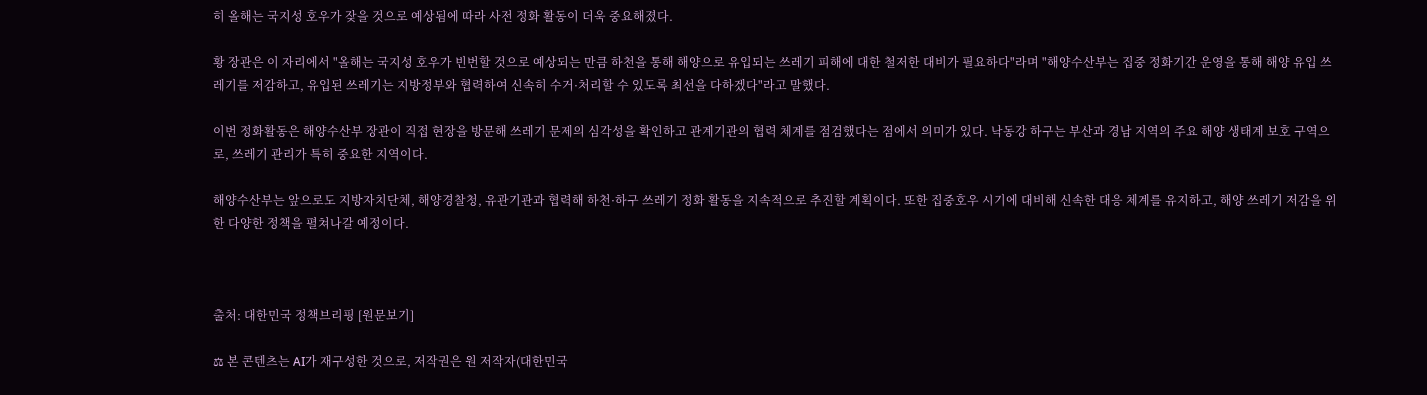히 올해는 국지성 호우가 잦을 것으로 예상됨에 따라 사전 정화 활동이 더욱 중요해졌다.

황 장관은 이 자리에서 "올해는 국지성 호우가 빈번할 것으로 예상되는 만큼 하천을 통해 해양으로 유입되는 쓰레기 피해에 대한 철저한 대비가 필요하다"라며 "해양수산부는 집중 정화기간 운영을 통해 해양 유입 쓰레기를 저감하고, 유입된 쓰레기는 지방정부와 협력하여 신속히 수거·처리할 수 있도록 최선을 다하겠다"라고 말했다.

이번 정화활동은 해양수산부 장관이 직접 현장을 방문해 쓰레기 문제의 심각성을 확인하고 관계기관의 협력 체계를 점검했다는 점에서 의미가 있다. 낙동강 하구는 부산과 경남 지역의 주요 해양 생태계 보호 구역으로, 쓰레기 관리가 특히 중요한 지역이다.

해양수산부는 앞으로도 지방자치단체, 해양경찰청, 유관기관과 협력해 하천·하구 쓰레기 정화 활동을 지속적으로 추진할 계획이다. 또한 집중호우 시기에 대비해 신속한 대응 체계를 유지하고, 해양 쓰레기 저감을 위한 다양한 정책을 펼쳐나갈 예정이다.



출처: 대한민국 정책브리핑 [원문보기]

⚖ 본 콘텐츠는 AI가 재구성한 것으로, 저작권은 원 저작자(대한민국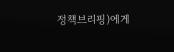정책브리핑)에게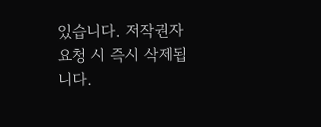있습니다. 저작권자 요청 시 즉시 삭제됩니다.